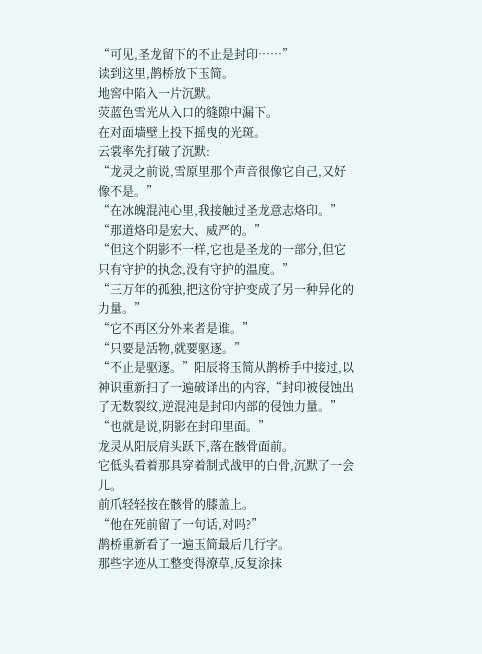“可见,圣龙留下的不止是封印……”
读到这里,鹊桥放下玉简。
地窖中陷入一片沉默。
荧蓝色雪光从入口的缝隙中漏下。
在对面墙壁上投下摇曳的光斑。
云裳率先打破了沉默:
“龙灵之前说,雪原里那个声音很像它自己,又好像不是。”
“在冰魄混沌心里,我接触过圣龙意志烙印。”
“那道烙印是宏大、威严的。”
“但这个阴影不一样,它也是圣龙的一部分,但它只有守护的执念,没有守护的温度。”
“三万年的孤独,把这份守护变成了另一种异化的力量。”
“它不再区分外来者是谁。”
“只要是活物,就要驱逐。”
“不止是驱逐。”阳辰将玉简从鹊桥手中接过,以神识重新扫了一遍破译出的内容,“封印被侵蚀出了无数裂纹,逆混沌是封印内部的侵蚀力量。”
“也就是说,阴影在封印里面。”
龙灵从阳辰肩头跃下,落在骸骨面前。
它低头看着那具穿着制式战甲的白骨,沉默了一会儿。
前爪轻轻按在骸骨的膝盖上。
“他在死前留了一句话,对吗?”
鹊桥重新看了一遍玉简最后几行字。
那些字迹从工整变得潦草,反复涂抹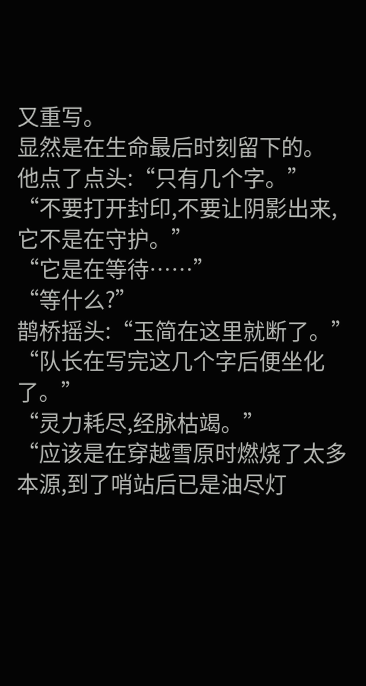又重写。
显然是在生命最后时刻留下的。
他点了点头:“只有几个字。”
“不要打开封印,不要让阴影出来,它不是在守护。”
“它是在等待……”
“等什么?”
鹊桥摇头:“玉简在这里就断了。”
“队长在写完这几个字后便坐化了。”
“灵力耗尽,经脉枯竭。”
“应该是在穿越雪原时燃烧了太多本源,到了哨站后已是油尽灯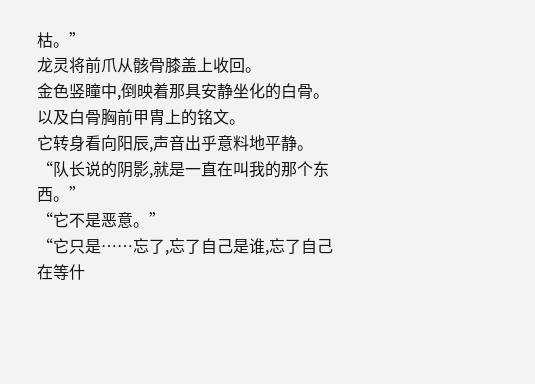枯。”
龙灵将前爪从骸骨膝盖上收回。
金色竖瞳中,倒映着那具安静坐化的白骨。
以及白骨胸前甲胄上的铭文。
它转身看向阳辰,声音出乎意料地平静。
“队长说的阴影,就是一直在叫我的那个东西。”
“它不是恶意。”
“它只是……忘了,忘了自己是谁,忘了自己在等什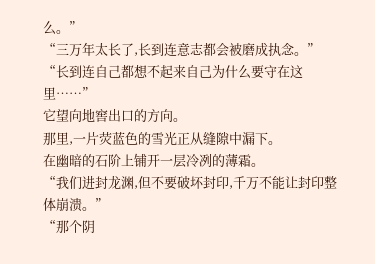么。”
“三万年太长了,长到连意志都会被磨成执念。”
“长到连自己都想不起来自己为什么要守在这里……”
它望向地窖出口的方向。
那里,一片荧蓝色的雪光正从缝隙中漏下。
在幽暗的石阶上铺开一层冷冽的薄霜。
“我们进封龙渊,但不要破坏封印,千万不能让封印整体崩溃。”
“那个阴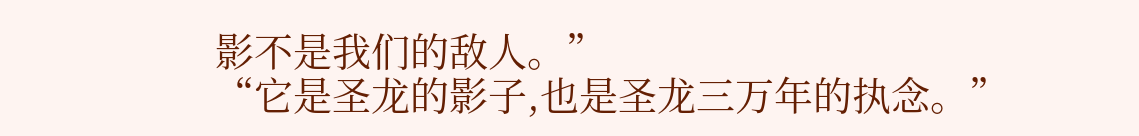影不是我们的敌人。”
“它是圣龙的影子,也是圣龙三万年的执念。”